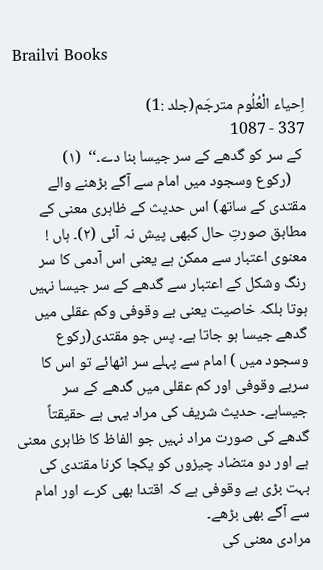Brailvi Books

اِحیاء الْعُلُوم مترجَم(جلد :1)
337 - 1087
 کے سر کو گدھے کے سر جیسا بنا دے۔‘‘  (۱)
    (رکوع وسجود میں امام سے آگے بڑھنے والے مقتدی کے ساتھ) اس حدیث کے ظاہری معنی کے مطابق صورتِ حال کبھی پیش نہ آئی (۲)۔ ہاں ! معنوی اعتبار سے ممکن ہے یعنی اس آدمی کا سر رنگ وشکل کے اعتبار سے گدھے کے سر جیسا نہیں ہوتا بلکہ خاصیت یعنی بے وقوفی وکم عقلی میں گدھے جیسا ہو جاتا ہے۔ پس جو مقتدی(رکوع وسجود میں ) امام سے پہلے سر اٹھائے تو اس کا سربے وقوفی اور کم عقلی میں گدھے کے سر جیساہے۔ حدیث شریف کی مراد یہی ہے حقیقتاً گدھے کی صورت مراد نہیں جو الفاظ کا ظاہری معنی ہے اور دو متضاد چیزوں کو یکجا کرنا مقتدی کی بہت بڑی بے وقوفی ہے کہ اقتدا بھی کرے اور امام سے آگے بھی بڑھے۔
مرادی معنی کی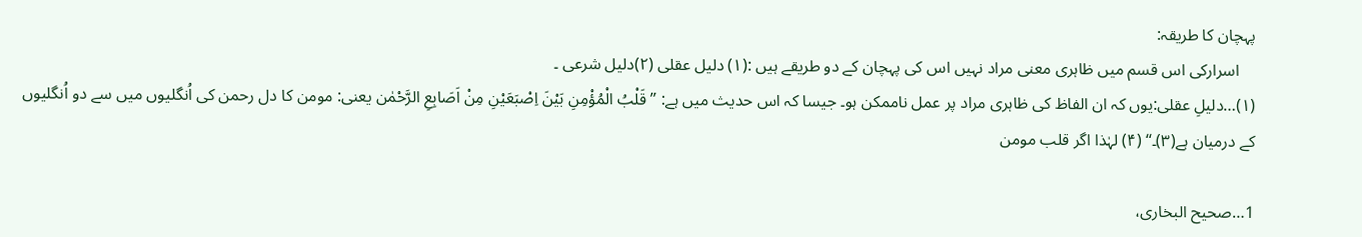پہچان کا طریقہ:
    اسرارکی اس قسم میں ظاہری معنی مراد نہیں اس کی پہچان کے دو طریقے ہیں :(۱) دلیل عقلی (۲)دلیل شرعی ۔
(۱)…دلیلِ عقلی:یوں کہ ان الفاظ کی ظاہری مراد پر عمل ناممکن ہو۔ جیسا کہ اس حدیث میں ہے: ’’قَلْبُ الْمُؤْمِنِ بَیْنَ اِصْبَعَیْنِ مِنْ اَصَابِعِ الرَّحْمٰن یعنی: مومن کا دل رحمن کی اُنگلیوں میں سے دو اُنگلیوں کے درمیان ہے(۳)۔‘‘ (۴) لہٰذا اگر قلب مومن

1…صحیح البخاری،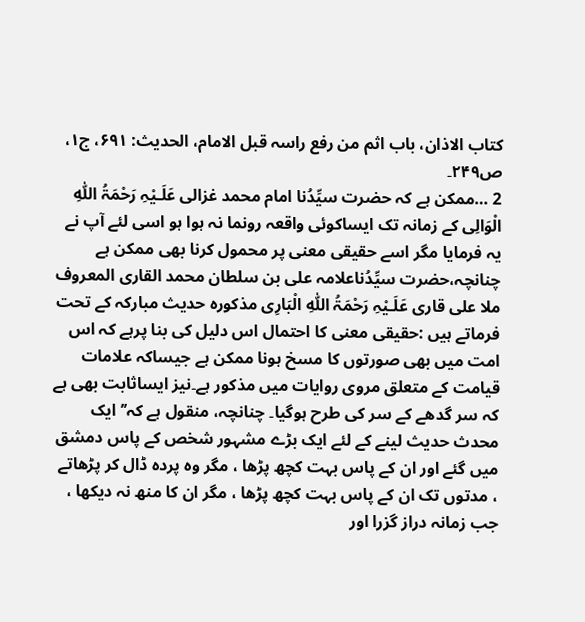کتاب الاذان، باب اثم من رفع راسہ قبل الامام، الحدیث: ۶۹۱، ج۱، ص۲۴۹۔
2 …ممکن ہے کہ حضرت سیِّدُنا امام محمد غزالی عَلَـیْہِ رَحْمَۃُ اللّٰہِ الْوَالِی کے زمانہ تک ایساکوئی واقعہ رونما نہ ہوا ہو اسی لئے آپ نے یہ فرمایا مگر اسے حقیقی معنی پر محمول کرنا بھی ممکن ہے چنانچہ،حضرت سیِّدُناعلامہ علی بن سلطان محمد القاری المعروف ملا علی قاری عَلَـیْہِ رَحْمَۃُ اللّٰہِ الْبَارِی مذکورہ حدیث مبارکہ کے تحت فرماتے ہیں :حقیقی معنی کا احتمال اس دلیل کی بنا پرہے کہ اس امت میں بھی صورتوں کا مسخ ہونا ممکن ہے جیساکہ علامات قیامت کے متعلق مروی روایات میں مذکور ہے۔نیز ایساثابت بھی ہے کہ سر گدھے کے سر کی طرح ہوگیا۔ چنانچہ، منقول ہے کہ’’ ایک محدث حدیث لینے کے لئے ایک بڑے مشہور شخص کے پاس دمشق میں گئے اور ان کے پاس بہت کچھ پڑھا ، مگر وہ پردہ ڈال کر پڑھاتے ، مدتوں تک ان کے پاس بہت کچھ پڑھا ، مگر ان کا منھ نہ دیکھا ، جب زمانہ دراز گزرا اور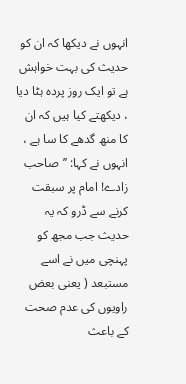انہوں نے دیکھا کہ ان کو حدیث کی بہت خواہش ہے تو ایک روز پردہ ہٹا دیا ، دیکھتے کیا ہیں کہ ان کا منھ گدھے کا سا ہے ، انہوں نے کہا: ’’صاحب زادے! امام پر سبقت کرنے سے ڈرو کہ یہ حدیث جب مجھ کو پہنچی میں نے اسے مستبعد ( یعنی بعض راویوں کی عدم صحت کے باعث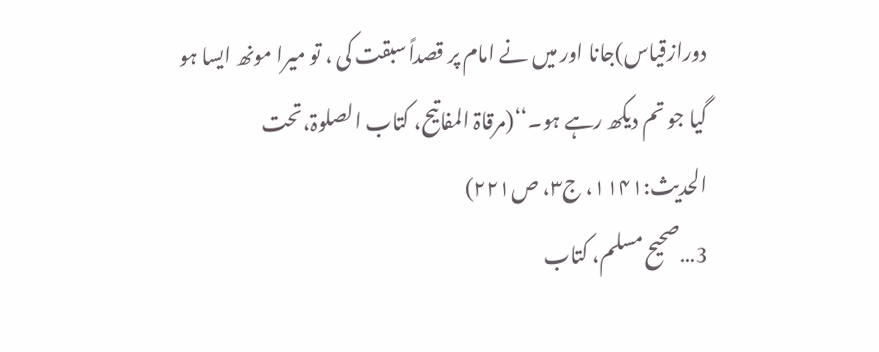دورازقیاس)جانا اور میں نے امام پر قصداً سبقت کی ، تو میرا مونھ ایسا ہو گیا جو تم دیکھ رہے ہو۔‘‘(مرقاۃ المفاتیح، کتاب الصلوۃ،تحت الحدیث:۱۱۴۱، ج۳، ص۲۲۱)
3…صحیح مسلم، کتاب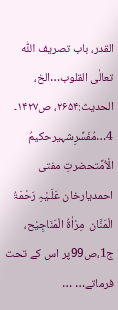القدر، باب تصریف اللّٰہ تعالٰی القلوب…الخ، الحدیث:۲۶۵۴، ص۱۴۲۷۔
4…مُفَسِّرِشہیرحکیمُ الْاُمَّتحضرتِ مفتی احمدیارخان عَلَـیْہِ رَحْمَۃُ الْمَنَّان  مِرْاٰۃُ الْمَنَاجِیْح، ج1،ص99پر اس کے تحت فرماتے… …